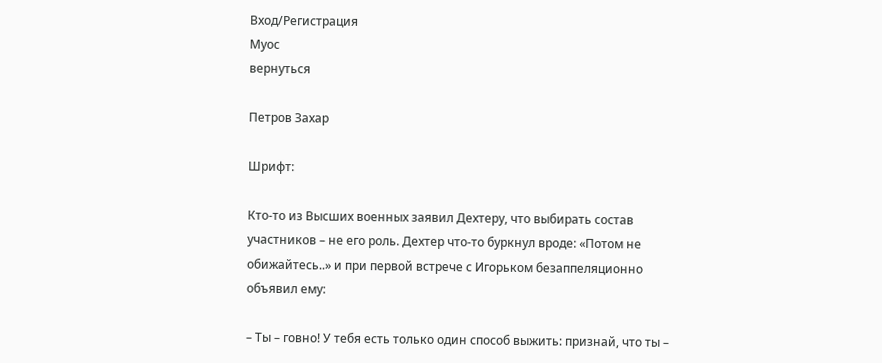Вход/Регистрация
Муос
вернуться

Петров Захар

Шрифт:

Кто-то из Высших военных заявил Дехтеру, что выбирать состав участников – не его роль. Дехтер что-то буркнул вроде: «Потом не обижайтесь..» и при первой встрече с Игорьком безаппеляционно объявил ему:

– Ты – говно! У тебя есть только один способ выжить: признай, что ты –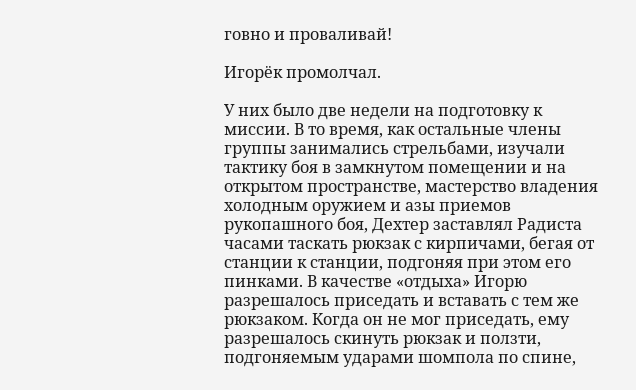говно и проваливай!

Игорёк промолчал.

У них было две недели на подготовку к миссии. В то время, как остальные члены группы занимались стрельбами, изучали тактику боя в замкнутом помещении и на открытом пространстве, мастерство владения холодным оружием и азы приемов рукопашного боя, Дехтер заставлял Радиста часами таскать рюкзак с кирпичами, бегая от станции к станции, подгоняя при этом его пинками. В качестве «отдыха» Игорю разрешалось приседать и вставать с тем же рюкзаком. Когда он не мог приседать, ему разрешалось скинуть рюкзак и ползти, подгоняемым ударами шомпола по спине,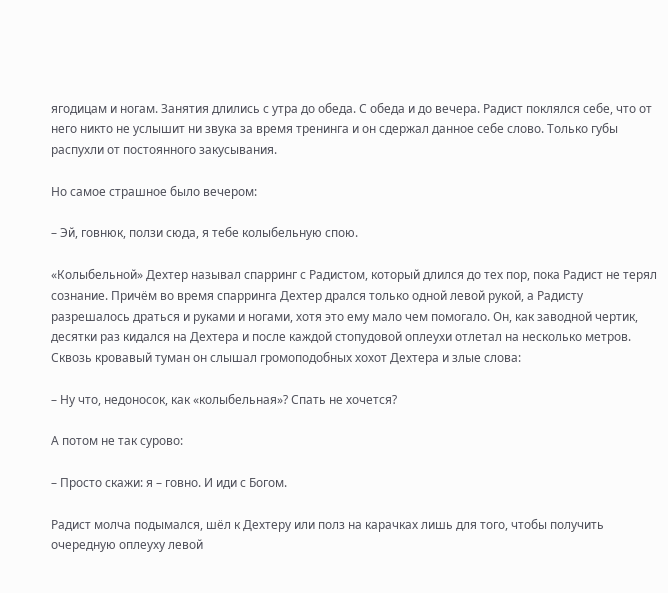ягодицам и ногам. Занятия длились с утра до обеда. С обеда и до вечера. Радист поклялся себе, что от него никто не услышит ни звука за время тренинга и он сдержал данное себе слово. Только губы распухли от постоянного закусывания.

Но самое страшное было вечером:

– Эй, говнюк, ползи сюда, я тебе колыбельную спою.

«Колыбельной» Дехтер называл спарринг с Радистом, который длился до тех пор, пока Радист не терял сознание. Причём во время спарринга Дехтер дрался только одной левой рукой, а Радисту разрешалось драться и руками и ногами, хотя это ему мало чем помогало. Он, как заводной чертик, десятки раз кидался на Дехтера и после каждой стопудовой оплеухи отлетал на несколько метров. Сквозь кровавый туман он слышал громоподобных хохот Дехтера и злые слова:

– Ну что, недоносок, как «колыбельная»? Спать не хочется?

А потом не так сурово:

– Просто скажи: я – говно. И иди с Богом.

Радист молча подымался, шёл к Дехтеру или полз на карачках лишь для того, чтобы получить очередную оплеуху левой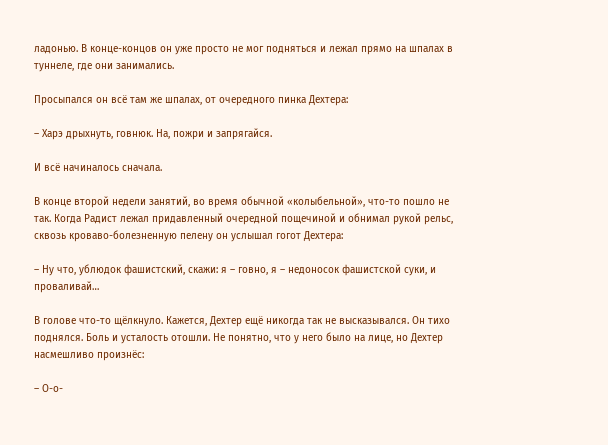ладонью. В конце-концов он уже просто не мог подняться и лежал прямо на шпалах в туннеле, где они занимались.

Просыпался он всё там же шпалах, от очередного пинка Дехтера:

– Харэ дрыхнуть, говнюк. На, пожри и запрягайся.

И всё начиналось сначала.

В конце второй недели занятий, во время обычной «колыбельной», что-то пошло не так. Когда Радист лежал придавленный очередной пощечиной и обнимал рукой рельс, сквозь кроваво-болезненную пелену он услышал гогот Дехтера:

– Ну что, ублюдок фашистский, скажи: я – говно, я – недоносок фашистской суки, и проваливай…

В голове что-то щёлкнуло. Кажется, Дехтер ещё никогда так не высказывался. Он тихо поднялся. Боль и усталость отошли. Не понятно, что у него было на лице, но Дехтер насмешливо произнёс:

– О-о-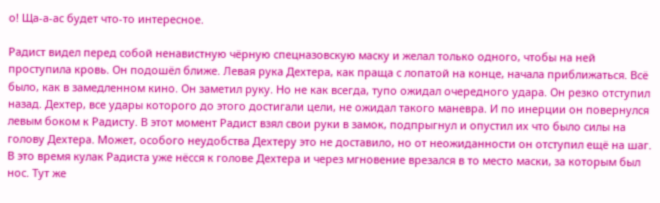о! Ща-а-ас будет что-то интересное.

Радист видел перед собой ненавистную чёрную спецназовскую маску и желал только одного, чтобы на ней проступила кровь. Он подошёл ближе. Левая рука Дехтера, как праща с лопатой на конце, начала приближаться. Всё было, как в замедленном кино. Он заметил руку. Но не как всегда, тупо ожидал очередного удара. Он резко отступил назад. Дехтер, все удары которого до этого достигали цели, не ожидал такого маневра. И по инерции он повернулся левым боком к Радисту. В этот момент Радист взял свои руки в замок, подпрыгнул и опустил их что было силы на голову Дехтера. Может, особого неудобства Дехтеру это не доставило, но от неожиданности он отступил ещё на шаг. В это время кулак Радиста уже нёсся к голове Дехтера и через мгновение врезался в то место маски, за которым был нос. Тут же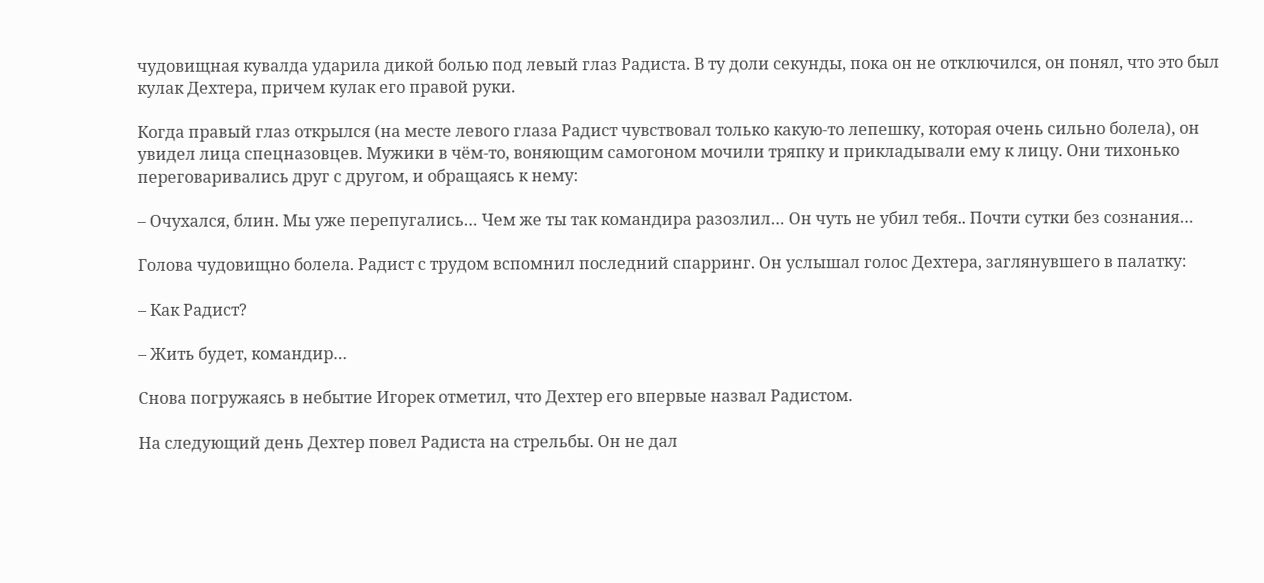чудовищная кувалда ударила дикой болью под левый глаз Радиста. В ту доли секунды, пока он не отключился, он понял, что это был кулак Дехтера, причем кулак его правой руки.

Когда правый глаз открылся (на месте левого глаза Радист чувствовал только какую-то лепешку, которая очень сильно болела), он увидел лица спецназовцев. Мужики в чём-то, воняющим самогоном мочили тряпку и прикладывали ему к лицу. Они тихонько переговаривались друг с другом, и обращаясь к нему:

– Очухался, блин. Мы уже перепугались… Чем же ты так командира разозлил… Он чуть не убил тебя.. Почти сутки без сознания…

Голова чудовищно болела. Радист с трудом вспомнил последний спарринг. Он услышал голос Дехтера, заглянувшего в палатку:

– Как Радист?

– Жить будет, командир…

Снова погружаясь в небытие Игорек отметил, что Дехтер его впервые назвал Радистом.

На следующий день Дехтер повел Радиста на стрельбы. Он не дал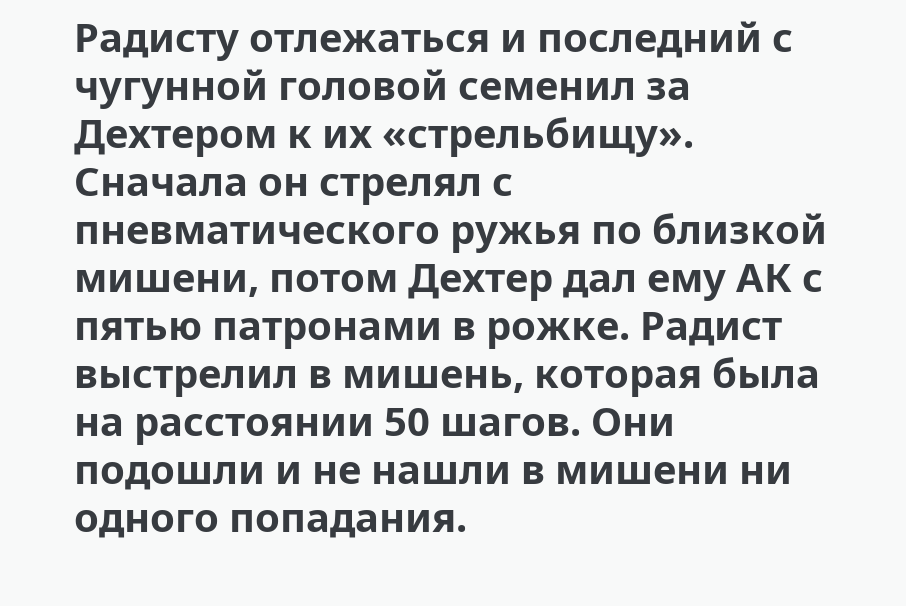Радисту отлежаться и последний с чугунной головой семенил за Дехтером к их «стрельбищу». Сначала он стрелял с пневматического ружья по близкой мишени, потом Дехтер дал ему АК с пятью патронами в рожке. Радист выстрелил в мишень, которая была на расстоянии 50 шагов. Они подошли и не нашли в мишени ни одного попадания.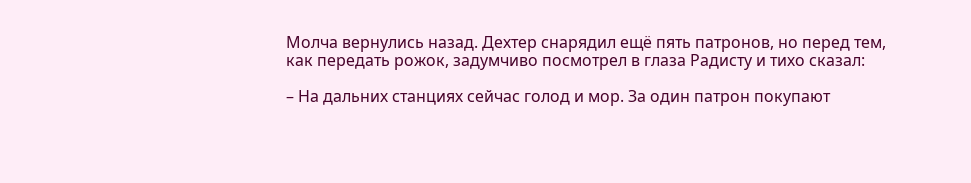Молча вернулись назад. Дехтер снарядил ещё пять патронов, но перед тем, как передать рожок, задумчиво посмотрел в глаза Радисту и тихо сказал:

– На дальних станциях сейчас голод и мор. За один патрон покупают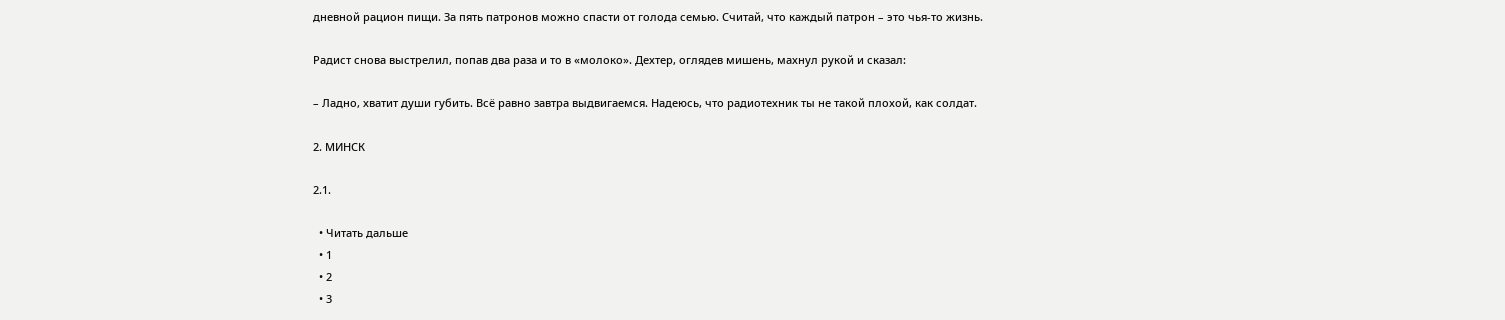дневной рацион пищи. За пять патронов можно спасти от голода семью. Считай, что каждый патрон – это чья-то жизнь.

Радист снова выстрелил, попав два раза и то в «молоко». Дехтер, оглядев мишень, махнул рукой и сказал:

– Ладно, хватит души губить. Всё равно завтра выдвигаемся. Надеюсь, что радиотехник ты не такой плохой, как солдат.

2. МИНСК

2.1.

  • Читать дальше
  • 1
  • 2
  • 3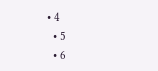• 4
  • 5
  • 6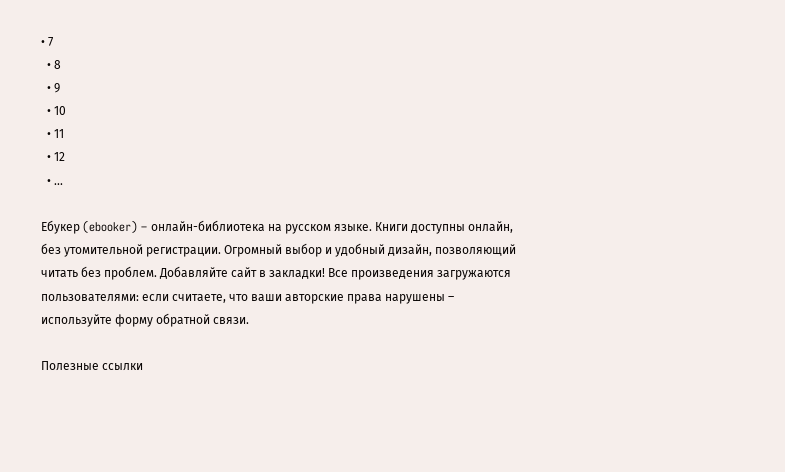• 7
  • 8
  • 9
  • 10
  • 11
  • 12
  • ...

Ебукер (ebooker) – онлайн-библиотека на русском языке. Книги доступны онлайн, без утомительной регистрации. Огромный выбор и удобный дизайн, позволяющий читать без проблем. Добавляйте сайт в закладки! Все произведения загружаются пользователями: если считаете, что ваши авторские права нарушены – используйте форму обратной связи.

Полезные ссылки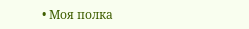• Моя полка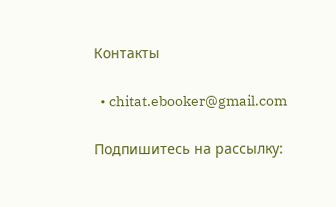Контакты

  • chitat.ebooker@gmail.com

Подпишитесь на рассылку: